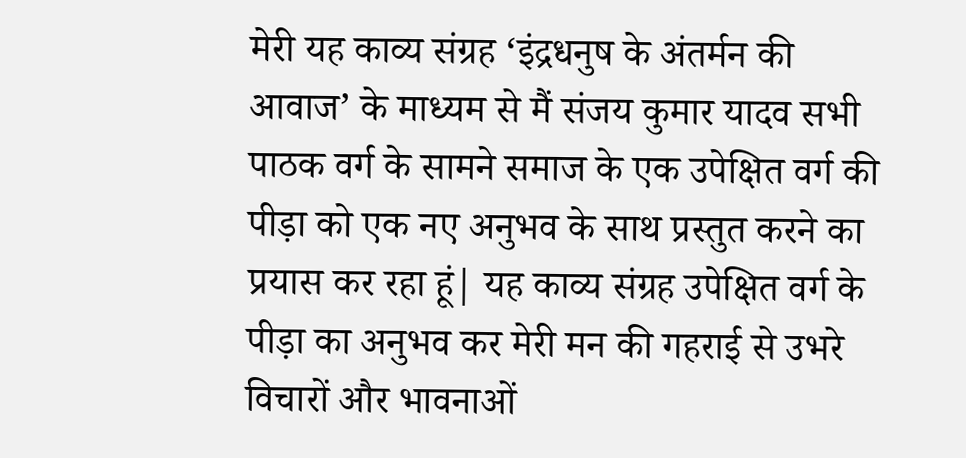मेरी यह काव्य संग्रह ‘इंद्रधनुष के अंतर्मन की आवाज’ के माध्यम से मैं संजय कुमार यादव सभी पाठक वर्ग के सामने समाज के एक उपेक्षित वर्ग की पीड़ा को एक नए अनुभव के साथ प्रस्तुत करने का प्रयास कर रहा हूं| यह काव्य संग्रह उपेक्षित वर्ग के पीड़ा का अनुभव कर मेरी मन की गहराई से उभरे विचारों और भावनाओं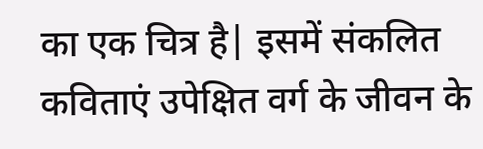का एक चित्र है| इसमें संकलित कविताएं उपेक्षित वर्ग के जीवन के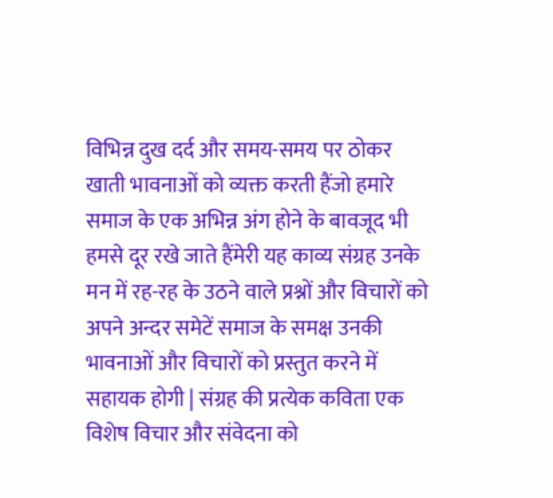विभिन्न दुख दर्द और समय-समय पर ठोकर खाती भावनाओं को व्यक्त करती हैंजो हमारे समाज के एक अभिन्न अंग होने के बावजूद भी हमसे दूर रखे जाते हैंमेरी यह काव्य संग्रह उनके मन में रह-रह के उठने वाले प्रश्नों और विचारों को अपने अन्दर समेटें समाज के समक्ष उनकी भावनाओं और विचारों को प्रस्तुत करने में सहायक होगी | संग्रह की प्रत्येक कविता एक विशेष विचार और संवेदना को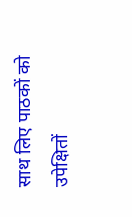साथ लिए पाठकों को उपेक्षितों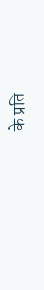के प्रति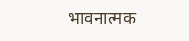भावनात्मक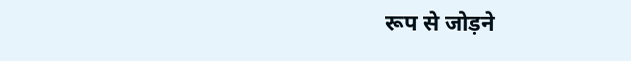रूप से जोड़ने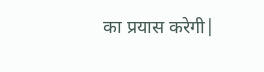का प्रयास करेगी|